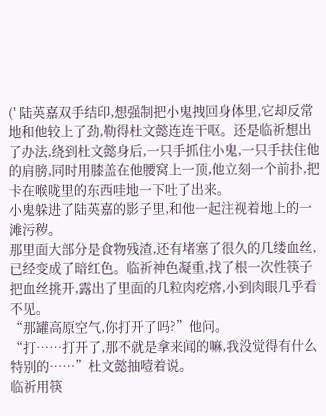(' 陆英嘉双手结印,想强制把小鬼拽回身体里,它却反常地和他较上了劲,勒得杜文懿连连干呕。还是临祈想出了办法,绕到杜文懿身后,一只手抓住小鬼,一只手扶住他的肩膀,同时用膝盖在他腰窝上一顶,他立刻一个前扑,把卡在喉咙里的东西哇地一下吐了出来。
小鬼躲进了陆英嘉的影子里,和他一起注视着地上的一滩污秽。
那里面大部分是食物残渣,还有堵塞了很久的几缕血丝,已经变成了暗红色。临祈神色凝重,找了根一次性筷子把血丝挑开,露出了里面的几粒肉疙瘩,小到肉眼几乎看不见。
“那罐高原空气,你打开了吗?”他问。
“打……打开了,那不就是拿来闻的嘛,我没觉得有什么特别的……”杜文懿抽噎着说。
临祈用筷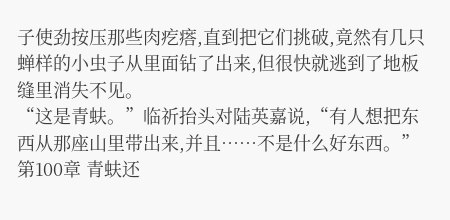子使劲按压那些肉疙瘩,直到把它们挑破,竟然有几只蝉样的小虫子从里面钻了出来,但很快就逃到了地板缝里消失不见。
“这是青蚨。”临祈抬头对陆英嘉说,“有人想把东西从那座山里带出来,并且……不是什么好东西。”
第100章 青蚨还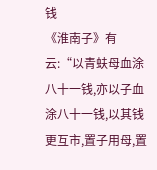钱
《淮南子》有云:“以青蚨母血涂八十一钱,亦以子血涂八十一钱,以其钱更互市,置子用母,置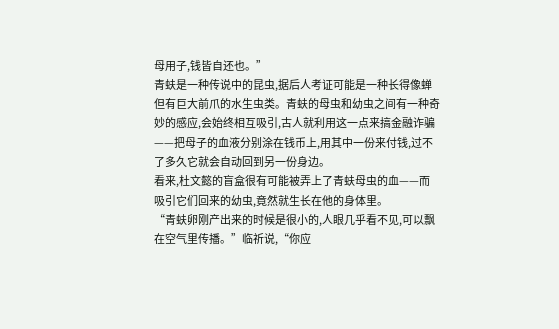母用子,钱皆自还也。”
青蚨是一种传说中的昆虫,据后人考证可能是一种长得像蝉但有巨大前爪的水生虫类。青蚨的母虫和幼虫之间有一种奇妙的感应,会始终相互吸引,古人就利用这一点来搞金融诈骗——把母子的血液分别涂在钱币上,用其中一份来付钱,过不了多久它就会自动回到另一份身边。
看来,杜文懿的盲盒很有可能被弄上了青蚨母虫的血——而吸引它们回来的幼虫,竟然就生长在他的身体里。
“青蚨卵刚产出来的时候是很小的,人眼几乎看不见,可以飘在空气里传播。”临祈说,“你应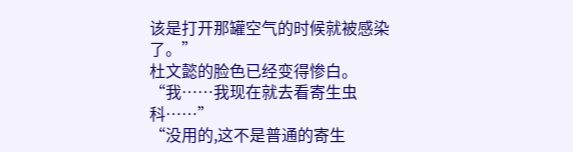该是打开那罐空气的时候就被感染了。”
杜文懿的脸色已经变得惨白。“我……我现在就去看寄生虫科……”
“没用的,这不是普通的寄生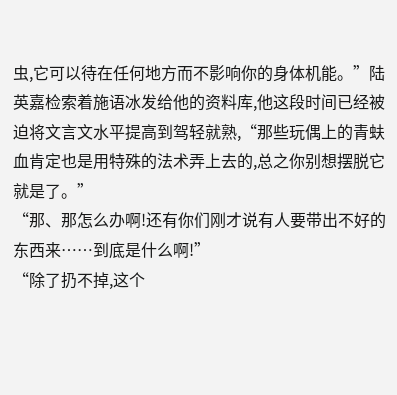虫,它可以待在任何地方而不影响你的身体机能。”陆英嘉检索着施语冰发给他的资料库,他这段时间已经被迫将文言文水平提高到驾轻就熟,“那些玩偶上的青蚨血肯定也是用特殊的法术弄上去的,总之你别想摆脱它就是了。”
“那、那怎么办啊!还有你们刚才说有人要带出不好的东西来……到底是什么啊!”
“除了扔不掉,这个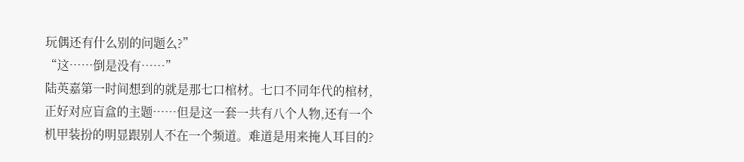玩偶还有什么别的问题么?”
“这……倒是没有……”
陆英嘉第一时间想到的就是那七口棺材。七口不同年代的棺材,正好对应盲盒的主题……但是这一套一共有八个人物,还有一个机甲装扮的明显跟别人不在一个频道。难道是用来掩人耳目的?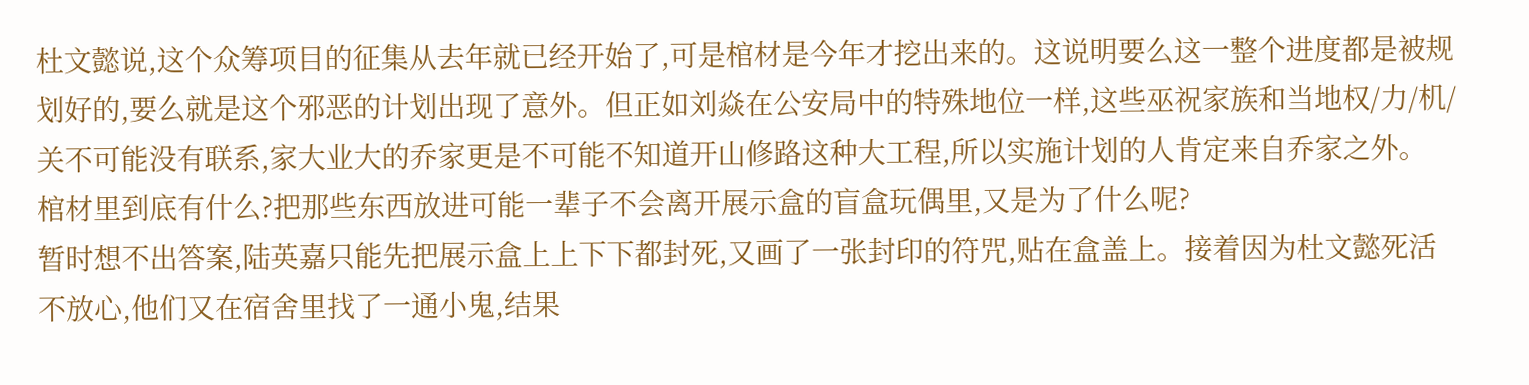杜文懿说,这个众筹项目的征集从去年就已经开始了,可是棺材是今年才挖出来的。这说明要么这一整个进度都是被规划好的,要么就是这个邪恶的计划出现了意外。但正如刘焱在公安局中的特殊地位一样,这些巫祝家族和当地权/力/机/关不可能没有联系,家大业大的乔家更是不可能不知道开山修路这种大工程,所以实施计划的人肯定来自乔家之外。
棺材里到底有什么?把那些东西放进可能一辈子不会离开展示盒的盲盒玩偶里,又是为了什么呢?
暂时想不出答案,陆英嘉只能先把展示盒上上下下都封死,又画了一张封印的符咒,贴在盒盖上。接着因为杜文懿死活不放心,他们又在宿舍里找了一通小鬼,结果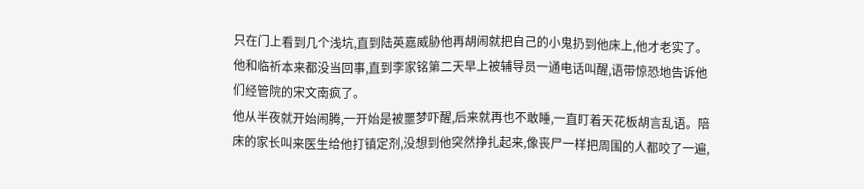只在门上看到几个浅坑,直到陆英嘉威胁他再胡闹就把自己的小鬼扔到他床上,他才老实了。
他和临祈本来都没当回事,直到李家铭第二天早上被辅导员一通电话叫醒,语带惊恐地告诉他们经管院的宋文南疯了。
他从半夜就开始闹腾,一开始是被噩梦吓醒,后来就再也不敢睡,一直盯着天花板胡言乱语。陪床的家长叫来医生给他打镇定剂,没想到他突然挣扎起来,像丧尸一样把周围的人都咬了一遍,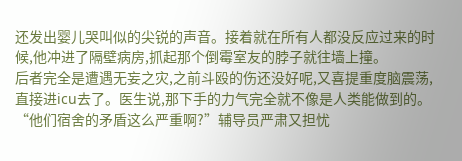还发出婴儿哭叫似的尖锐的声音。接着就在所有人都没反应过来的时候,他冲进了隔壁病房,抓起那个倒霉室友的脖子就往墙上撞。
后者完全是遭遇无妄之灾,之前斗殴的伤还没好呢,又喜提重度脑震荡,直接进icu去了。医生说,那下手的力气完全就不像是人类能做到的。
“他们宿舍的矛盾这么严重啊?”辅导员严肃又担忧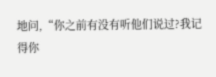地问,“你之前有没有听他们说过?我记得你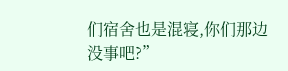们宿舍也是混寝,你们那边没事吧?”